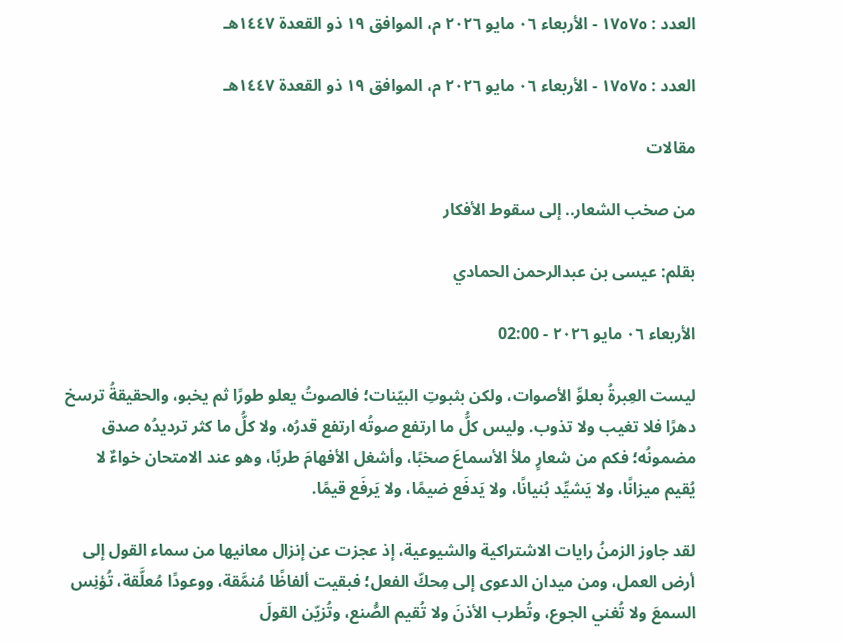العدد : ١٧٥٧٥ - الأربعاء ٠٦ مايو ٢٠٢٦ م، الموافق ١٩ ذو القعدة ١٤٤٧هـ

العدد : ١٧٥٧٥ - الأربعاء ٠٦ مايو ٢٠٢٦ م، الموافق ١٩ ذو القعدة ١٤٤٧هـ

مقالات

من صخب الشعار.. إلى سقوط الأفكار

بقلم: عيسى بن عبدالرحمن الحمادي

الأربعاء ٠٦ مايو ٢٠٢٦ - 02:00

ليست العِبرةُ بعلوِّ الأصوات، ولكن بثبوتِ البيّنات؛ فالصوتُ يعلو طورًا ثم يخبو، والحقيقةُ ترسخ دهرًا فلا تغيب ولا تذوب. وليس كلُّ ما ارتفع صوتُه ارتفع قدرُه، ولا كلُّ ما كثر ترديدُه صدق مضمونُه؛ فكم من شعارٍ ملأ الأسماعَ صخبًا، وأشغل الأفهامَ طربًا، وهو عند الامتحان خواءٌ لا يُقيم ميزانًا، ولا يَشيِّد بُنيانًا، ولا يَدفَع ضيمًا، ولا يَرفَع قيمًا.

لقد جاوز الزمنُ رايات الاشتراكية والشيوعية، إذ عجزت عن إنزال معانيها من سماء القول إلى أرض العمل، ومن ميدان الدعوى إلى مِحكّ الفعل؛ فبقيت ألفاظًا مُنمَّقة، ووعودًا مُعلَّقة، تُؤنِس السمعَ ولا تُغني الجوع، وتُطرب الأذنَ ولا تُقيم الصُّنع، وتُزيّن القولَ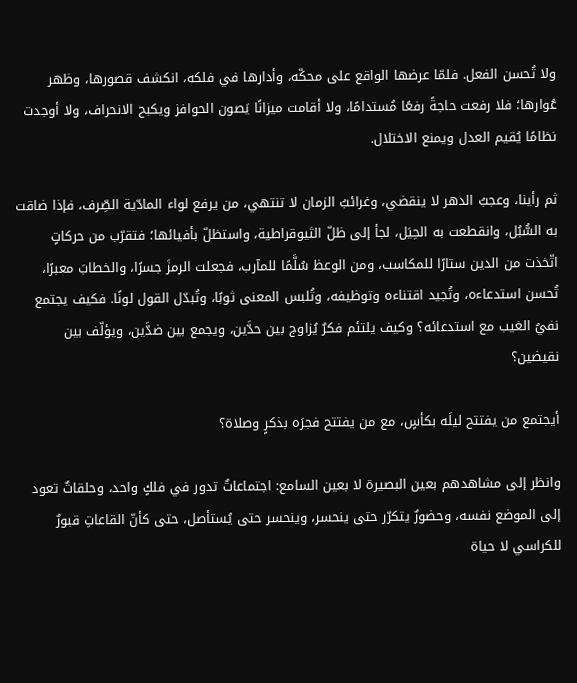ولا تُحسن الفعل. فلمّا عرضها الواقع على محكّه، وأدارها في فلكه، انكشف قصورها، وظهر عُوارها؛ فلا رفعت حاجةً رفعًا مُستدامًا، ولا أقامت ميزانًا يَصون الحوافز ويكبح الانحراف، ولا أوجدت نظامًا يُقيم العدل ويمنع الاختلال.

ثم رأينا، وعجبُ الدهر لا ينقضي، وغرائبُ الزمان لا تنتهي، من يرفع لواء المادّية الصِّرف، فإذا ضاقت به السُّبُل، وانقطعت به الحِيَل، لجأ إلى ظلّ الثيوقراطية، واستظلّ بأفيائها؛ فتقرّب من حركاتٍ اتّخذت من الدين ستارًا للمكاسب، ومن الوعظ سُلَّمًا للمآرب، فجعلت الرمزَ جسرًا، والخطابَ معبرًا، تُحسن استدعاءه، وتُجيد اقتناءه وتوظيفه، وتُلبس المعنى ثوبًا، وتُبدّل القول لونًا. فكيف يجتمع نفيُ الغيب مع استدعائه؟ وكيف يلتئم فكرٌ يُزاوج بين حدَّين، ويجمع بين ضدَّين، ويؤلّف بين نقيضين؟

أيجتمع من يفتتح ليلَه بكأسٍ، مع من يفتتح فجرَه بذكرٍ وصلاة؟

وانظر إلى مشاهدهم بعين البصيرة لا بعين السامع: اجتماعاتٌ تدور في فلكٍ واحد، وحلقاتٌ تعود إلى الموضع نفسه، وحضورٌ يتكرّر حتى ينحسر، وينحسر حتى يُستأصل، حتى كأنّ القاعاتِ قبورٌ للكراسي لا حياة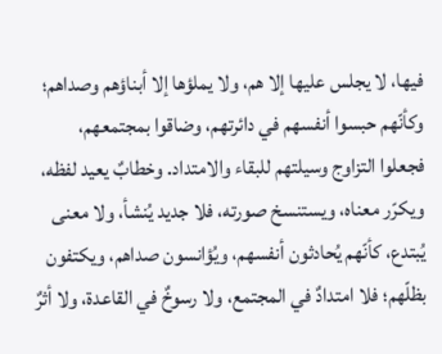فيها، لا يجلس عليها إلا هم، ولا يملؤها إلا أبناؤهم وصداهم؛ وكأنّهم حبسوا أنفسهم في دائرتهم، وضاقوا بمجتمعهم، فجعلوا التزاوج وسيلتهم للبقاء والامتداد. وخطابٌ يعيد لفظه، ويكرّر معناه، ويستنسخ صورته، فلا جديد يُنشأ، ولا معنى يُبتدع، كأنّهم يُحادثون أنفسهم، ويُؤانسون صداهم، ويكتفون بظلّهم؛ فلا امتدادٌ في المجتمع، ولا رسوخٌ في القاعدة، ولا أثرٌ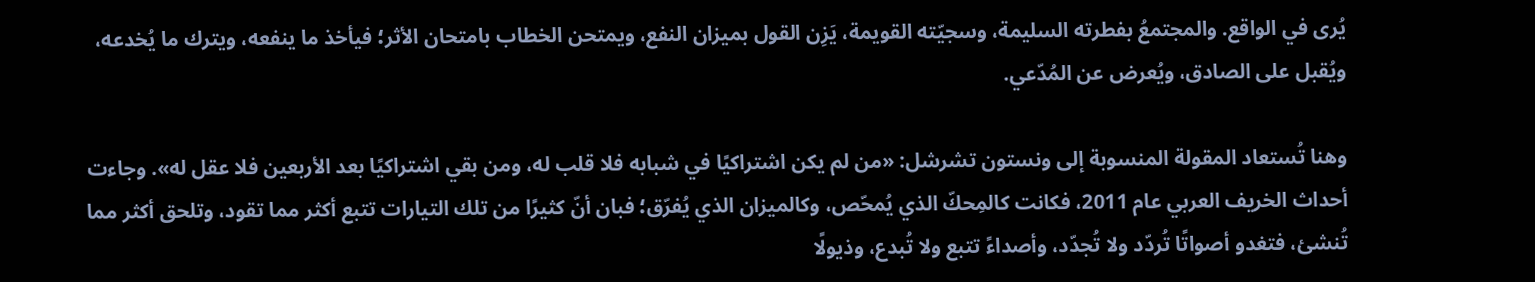يُرى في الواقع. والمجتمعُ بفطرته السليمة، وسجيّته القويمة، يَزِن القول بميزان النفع، ويمتحن الخطاب بامتحان الأثر؛ فيأخذ ما ينفعه، ويترك ما يُخدعه، ويُقبل على الصادق، ويُعرض عن المُدّعي.

وهنا تُستعاد المقولة المنسوبة إلى ونستون تشرشل: «من لم يكن اشتراكيًا في شبابه فلا قلب له، ومن بقي اشتراكيًا بعد الأربعين فلا عقل له». وجاءت أحداث الخريف العربي عام 2011، فكانت كالمِحكّ الذي يُمحّص، وكالميزان الذي يُفرّق؛ فبان أنّ كثيرًا من تلك التيارات تتبع أكثر مما تقود، وتلحق أكثر مما تُنشئ، فتغدو أصواتًا تُردّد ولا تُجدّد، وأصداءً تتبع ولا تُبدع، وذيولًا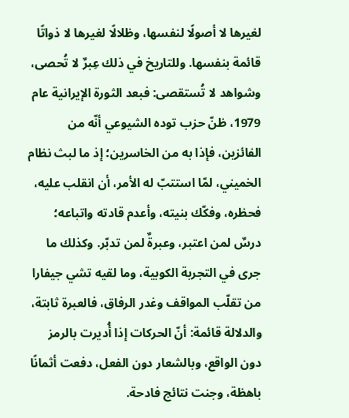لغيرها لا أصولًا لنفسها، وظلالًا لغيرها لا ذواتًا قائمة بنفسها. وللتاريخ في ذلك عِبرٌ لا تُحصى، وشواهد لا تُستقصى: فبعد الثورة الإيرانية عام 1979، ظنّ حزب توده الشيوعي أنّه من الفائزين، فإذا به من الخاسرين؛ إذ ما لبث نظام الخميني، لمّا استتبّ له الأمر، أن انقلب عليه، فحظره، وفكّك بنيته، وأعدم قادته واتباعه؛ درسٌ لمن اعتبر، وعبرةٌ لمن تدبّر. وكذلك ما جرى في التجربة الكوبية، وما لقيه تشي جيفارا من تقلّب المواقف وغدر الرفاق، فالعبرة ثابتة، والدلالة قائمة: أنّ الحركات إذا أُديرت بالرمز دون الواقع، وبالشعار دون الفعل، دفعت أثمانًا باهظة، وجنت نتائج فادحة.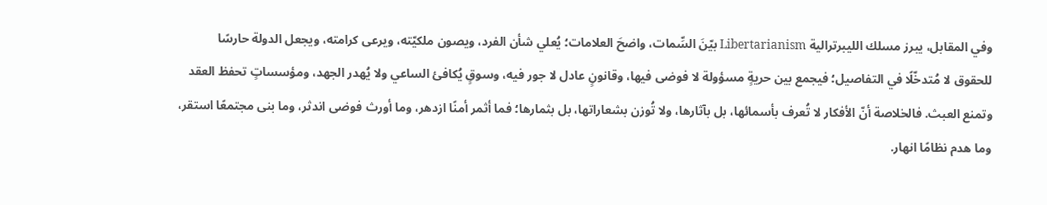وفي المقابل، يبرز مسلك الليبرترالية Libertarianism بيّنَ السِّمات، واضحَ العلامات؛ يُعلي شأن الفرد، ويصون ملكيّته، ويرعى كرامته، ويجعل الدولة حارسًا للحقوق لا مُتدخّلًا في التفاصيل؛ فيجمع بين حريةٍ مسؤولة لا فوضى فيها، وقانونٍ عادل لا جور فيه، وسوقٍ يُكافئ الساعي ولا يُهدر الجهد، ومؤسساتٍ تحفظ العقد وتمنع العبث. فالخلاصة أنّ الأفكار لا تُعرف بأسمائها، بل بآثارها، ولا تُوزن بشعاراتها، بل بثمارها؛ فما أثمر أمنًا ازدهر، وما أورث فوضى اندثر، وما بنى مجتمعًا استقر، وما هدم نظامًا انهار.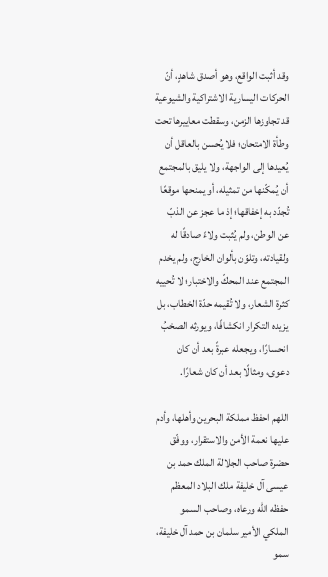وقد أثبت الواقع، وهو أصدق شاهدٍ، أنّ الحركات اليسارية الاشتراكية والشيوعية قد تجاوزها الزمن، وسقطت معاييرها تحت وطأة الامتحان؛ فلا يُحسن بالعاقل أن يُعيدها إلى الواجهة، ولا يليق بالمجتمع أن يُمكّنها من تمثيله، أو يمنحها موقعًا تُجدّد به إخفاقها؛ إذ ما عجز عن الذبّ عن الوطن، ولم يُثبت ولاءً صادقًا له ولقيادته، وتلوّن بألوان الخارج، ولم يخدم المجتمع عند المحكّ والاختبار؛ لا تُحييه كثرة الشعار، ولا تُقيمه حدّة الخطاب، بل يزيده التكرار انكشافًا، ويورثه الصخبُ انحسارًا، ويجعله عبرةً بعد أن كان دعوى، ومثالًا بعد أن كان شعارًا.

اللهم احفظ مملكة البحرين وأهلها، وأدم عليها نعمة الأمن والاستقرار، ووفّق حضرة صاحب الجلالة الملك حمد بن عيسى آل خليفة ملك البلاد المعظم حفظه الله ورعاه، وصاحب السمو الملكي الأمير سلمان بن حمد آل خليفة، سمو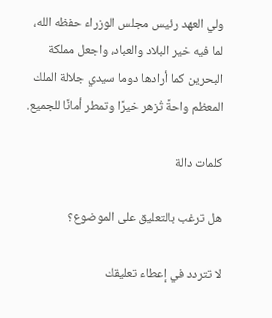ولي العهد رئيس مجلس الوزراء حفظه الله، لما فيه خير البلاد والعباد، واجعل مملكة البحرين كما أرادها دوما سيدي جلالة الملك المعظم واحةً تُزهر خيرًا وتمطر أمانًا للجميع.

كلمات دالة

هل ترغب بالتعليق على الموضوع؟

لا تتردد في إعطاء تعليقك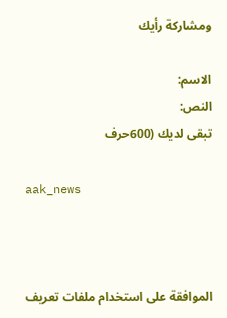ومشاركة رأيك

الاسم:
النص:
تبقى لديك (600حرف

aak_news



الموافقة على استخدام ملفات تعريف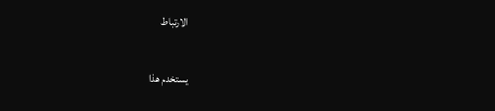الارتباط

يستخدم هذا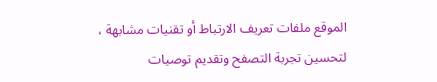الموقع ملفات تعريف الارتباط أو تقنيات مشابهة ، لتحسين تجربة التصفح وتقديم توصيات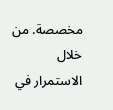مخصصة. من خلال الاستمرار في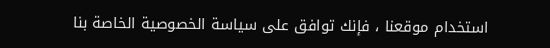استخدام موقعنا ، فإنك توافق على سياسة الخصوصية الخاصة بنا